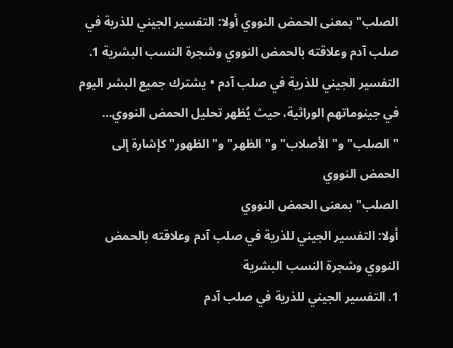الصلب" بمعنى الحمض النووي أولا: التفسير الجيني للذرية في صلب آدم وعلاقته بالحمض النووي وشجرة النسب البشرية 1. التفسير الجيني للذرية في صلب آدم • يشترك جميع البشر اليوم في جينوماتهم الوراثية، حيث يُظهر تحليل الحمض النووي…
"الصلب" و"الأصلاب" و"الظهر" و"الظهور" كإشارة إلى الحمض النووي
الصلب" بمعنى الحمض النووي
أولا: التفسير الجيني للذرية في صلب آدم وعلاقته بالحمض النووي وشجرة النسب البشرية
1. التفسير الجيني للذرية في صلب آدم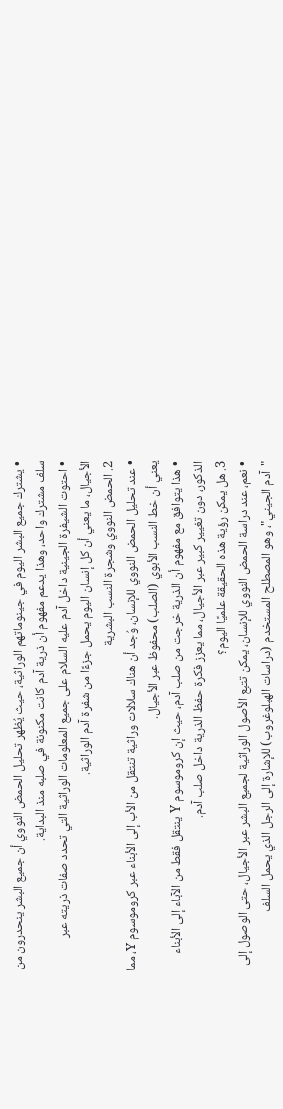• يشترك جميع البشر اليوم في جينوماتهم الوراثية، حيث يُظهر تحليل الحمض النووي أن جميع البشر ينحدرون من سلف مشترك واحد، وهذا يدعم مفهوم أن ذرية آدم كانت مكنونة في صلبه منذ البداية.
• احتوت الشيفرة الجينية داخل آدم عليه السلام على جميع المعلومات الوراثية التي تحدد صفات ذريته عبر الأجيال، ما يعني أن كل إنسان اليوم يحمل جزءًا من شفرة آدم الوراثية.
2. الحمض النووي وشجرة النسب البشرية
• عند تحليل الحمض النووي للإنسان، وُجد أن هناك سلالات وراثية تنتقل من الأب إلى الأبناء عبر كروموسوم Y، مما يعني أن خط النسب الأبوي (الصلب) محفوظ عبر الأجيال.
• هذا يتوافق مع مفهوم أن الذرية خرجت من صلب آدم، حيث إن كروموسوم Y ينتقل فقط من الآباء إلى الأبناء الذكور، دون تغيير كبير عبر الأجيال، مما يعزز فكرة حفظ الذرية داخل صلب آدم.
3. هل يمكن رؤية هذه الحقيقة علميًا اليوم؟
• نعم، عند دراسة الحمض النووي للإنسان، يمكن تتبع الأصول الوراثية لجميع البشر عبر الأجيال، حتى الوصول إلى "آدم الجيني"، وهو المصطلح المستخدم (دراسات الهبلوغروب) للإشارة إلى الرجل الذي يحمل السلف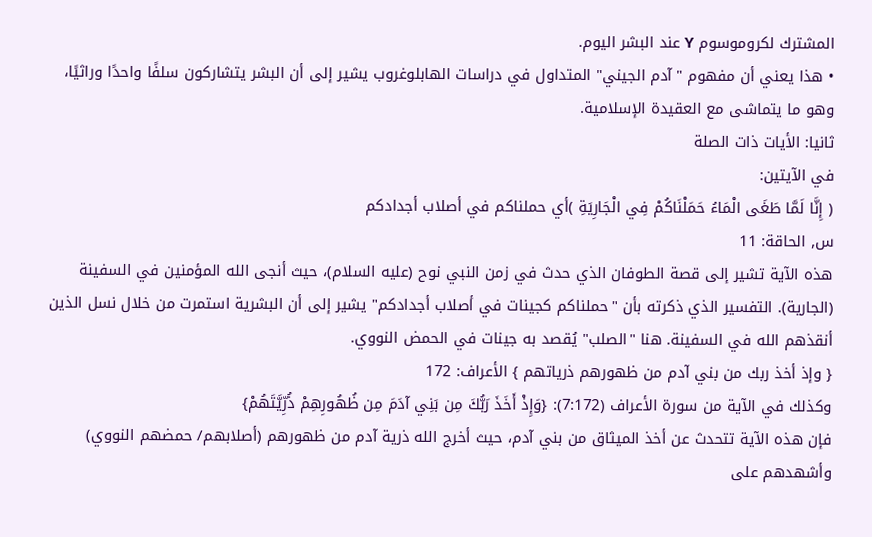المشترك لكروموسوم Y عند البشر اليوم.
• هذا يعني أن مفهوم "آدم الجيني" المتداول في دراسات الهابلوغروب يشير إلى أن البشر يتشاركون سلفًا واحدًا وراثيًا، وهو ما يتماشى مع العقيدة الإسلامية.
ثانيا: الأيات ذات الصلة
في الآيتين:
( إِنَّا لَمَّا طَغَى الْمَاءُ حَمَلْنَاكُمْ فِي الْجَارِيَةِ )أي حملناكم في أصلاب أجدادكم
س, الحاقة: 11
هذه الآية تشير إلى قصة الطوفان الذي حدث في زمن النبي نوح (عليه السلام)، حيث أنجى الله المؤمنين في السفينة (الجارية). التفسير الذي ذكرته بأن "حملناكم كجينات في أصلاب أجدادكم" يشير إلى أن البشرية استمرت من خلال نسل الذين أنقذهم الله في السفينة. هنا "الصلب" يُقصد به جينات في الحمض النووي.
{ وإذ أخذ ربك من بني آدم من ظهورهم ذرياتهم } الأعراف: 172
وكذلك في الآية من سورة الأعراف (7:172): {وَإِذْ أَخَذَ رَبُّكَ مِن بَنِي آدَمَ مِن ظُهُورِهِمْ ذُرِّيَّتَهُمْ}
فإن هذه الآية تتحدث عن أخذ الميثاق من بني آدم، حيث أخرج الله ذرية آدم من ظهورهم (أصلابهم/ حمضهم النووي) وأشهدهم على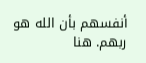أنفسهم بأن الله هو ربهم. هنا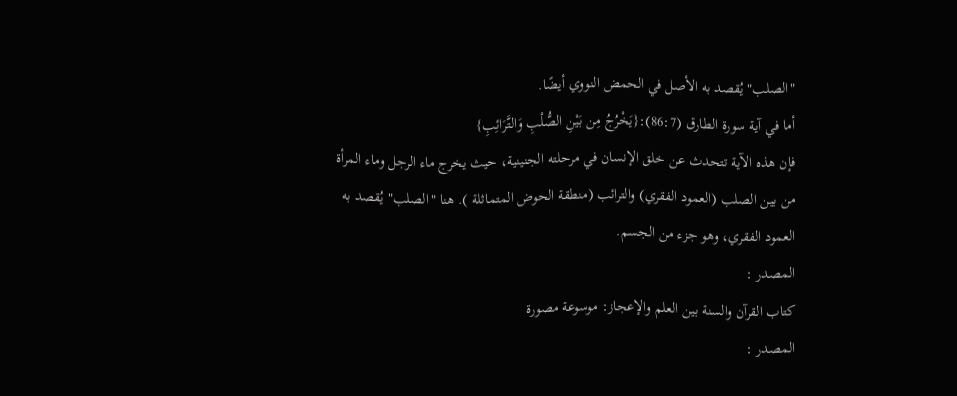"الصلب" يُقصد به الأصل في الحمض النووي أيضًا.
أما في آية سورة الطارق (86:7):{يَخْرُجُ مِن بَيْنِ الصُّلْبِ وَالتَّرَائِبِ}
فإن هذه الآية تتحدث عن خلق الإنسان في مرحلته الجنينية، حيث يخرج ماء الرجل وماء المرأة من بين الصلب (العمود الفقري) والترائب (منطقة الحوض المتماثلة ). هنا "الصلب" يُقصد به العمود الفقري، وهو جزء من الجسم.
المصدر :
كتاب القرآن والسنة بين العلم والإعجاز: موسوعة مصورة
المصدر :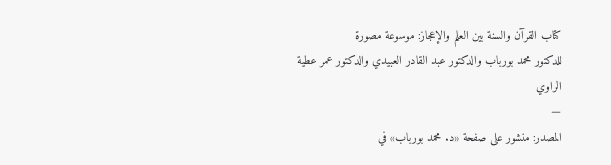كتاب القرآن والسنة بين العلم والإعجاز: موسوعة مصورة
للدكتور محمد بورباب والدكتور عبد القادر العبيدي والدكتور عمر عطية الراوي
—
المصدر: منشور على صفحة «د. محمد بورباب» في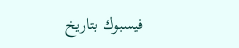فيسبوك بتاريخ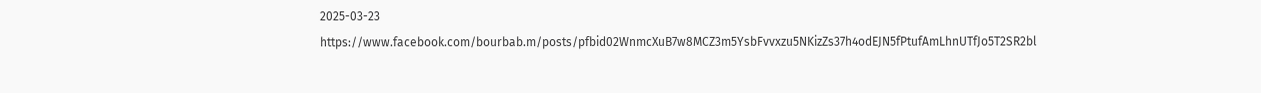2025-03-23
https://www.facebook.com/bourbab.m/posts/pfbid02WnmcXuB7w8MCZ3m5YsbFvvxzu5NKizZs37h4odEJN5fPtufAmLhnUTfJo5T2SR2bl